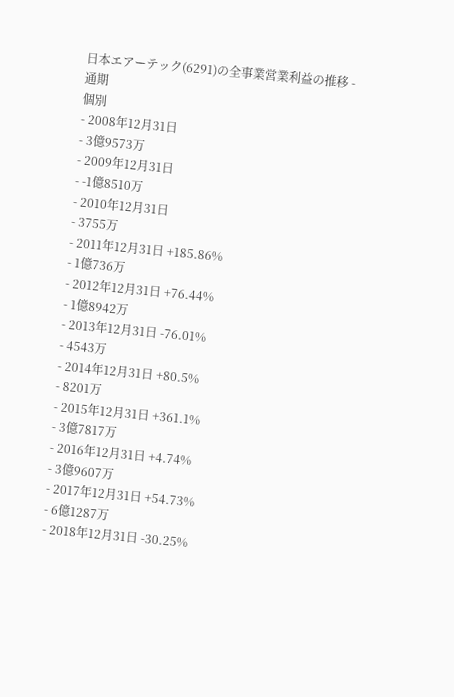日本エアーテック(6291)の全事業営業利益の推移 - 通期
個別
- 2008年12月31日
- 3億9573万
- 2009年12月31日
- -1億8510万
- 2010年12月31日
- 3755万
- 2011年12月31日 +185.86%
- 1億736万
- 2012年12月31日 +76.44%
- 1億8942万
- 2013年12月31日 -76.01%
- 4543万
- 2014年12月31日 +80.5%
- 8201万
- 2015年12月31日 +361.1%
- 3億7817万
- 2016年12月31日 +4.74%
- 3億9607万
- 2017年12月31日 +54.73%
- 6億1287万
- 2018年12月31日 -30.25%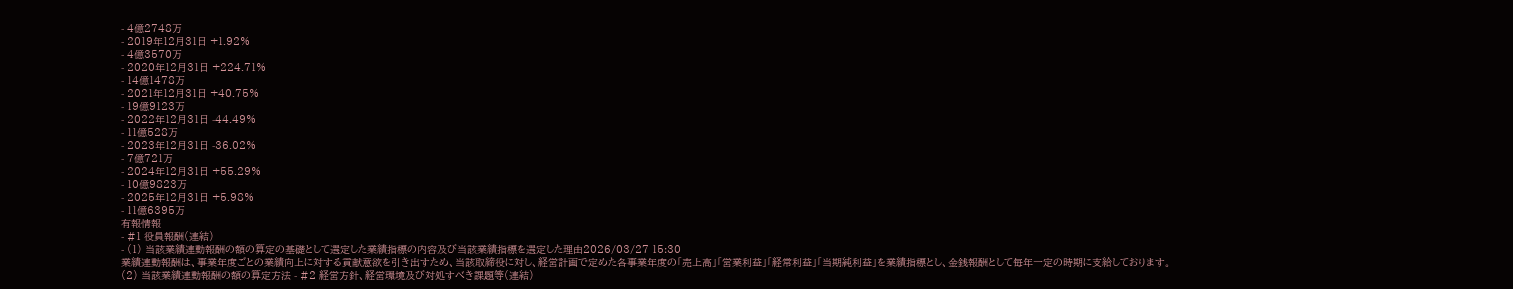- 4億2748万
- 2019年12月31日 +1.92%
- 4億3570万
- 2020年12月31日 +224.71%
- 14億1478万
- 2021年12月31日 +40.75%
- 19億9123万
- 2022年12月31日 -44.49%
- 11億528万
- 2023年12月31日 -36.02%
- 7億721万
- 2024年12月31日 +55.29%
- 10億9823万
- 2025年12月31日 +5.98%
- 11億6395万
有報情報
- #1 役員報酬(連結)
- (1) 当該業績連動報酬の額の算定の基礎として選定した業績指標の内容及び当該業績指標を選定した理由2026/03/27 15:30
業績連動報酬は、事業年度ごとの業績向上に対する貢献意欲を引き出すため、当該取締役に対し、経営計画で定めた各事業年度の「売上高」「営業利益」「経常利益」「当期純利益」を業績指標とし、金銭報酬として毎年一定の時期に支給しております。
(2) 当該業績連動報酬の額の算定方法 - #2 経営方針、経営環境及び対処すべき課題等(連結)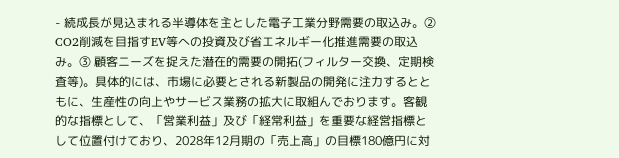- 続成長が見込まれる半導体を主とした電子工業分野需要の取込み。② CO2削減を目指すEV等への投資及び省エネルギー化推進需要の取込み。③ 顧客ニーズを捉えた潜在的需要の開拓(フィルター交換、定期検査等)。具体的には、市場に必要とされる新製品の開発に注力するとともに、生産性の向上やサービス業務の拡大に取組んでおります。客観的な指標として、「営業利益」及び「経常利益」を重要な経営指標として位置付けており、2028年12月期の「売上高」の目標180億円に対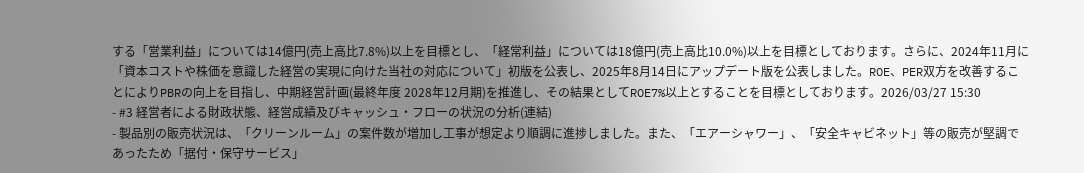する「営業利益」については14億円(売上高比7.8%)以上を目標とし、「経常利益」については18億円(売上高比10.0%)以上を目標としております。さらに、2024年11月に「資本コストや株価を意識した経営の実現に向けた当社の対応について」初版を公表し、2025年8月14日にアップデート版を公表しました。ROE、PER双方を改善することによりPBRの向上を目指し、中期経営計画(最終年度 2028年12月期)を推進し、その結果としてROE7%以上とすることを目標としております。2026/03/27 15:30
- #3 経営者による財政状態、経営成績及びキャッシュ・フローの状況の分析(連結)
- 製品別の販売状況は、「クリーンルーム」の案件数が増加し工事が想定より順調に進捗しました。また、「エアーシャワー」、「安全キャビネット」等の販売が堅調であったため「据付・保守サービス」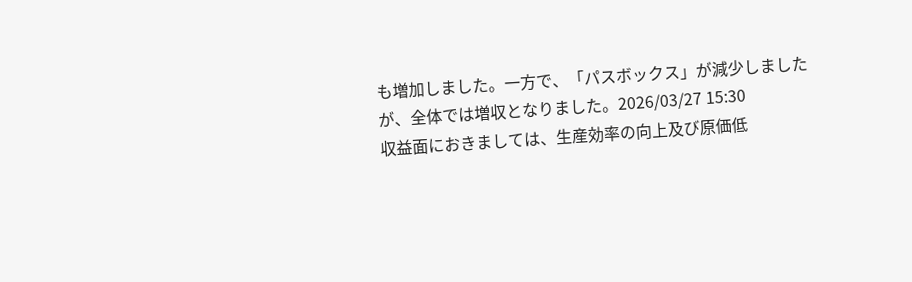も増加しました。一方で、「パスボックス」が減少しましたが、全体では増収となりました。2026/03/27 15:30
収益面におきましては、生産効率の向上及び原価低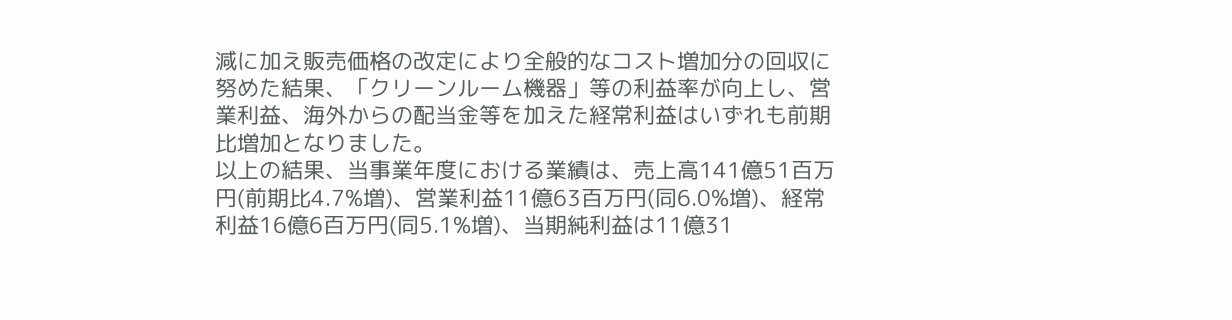減に加え販売価格の改定により全般的なコスト増加分の回収に努めた結果、「クリーンルーム機器」等の利益率が向上し、営業利益、海外からの配当金等を加えた経常利益はいずれも前期比増加となりました。
以上の結果、当事業年度における業績は、売上高141億51百万円(前期比4.7%増)、営業利益11億63百万円(同6.0%増)、経常利益16億6百万円(同5.1%増)、当期純利益は11億31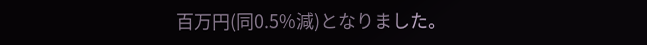百万円(同0.5%減)となりました。